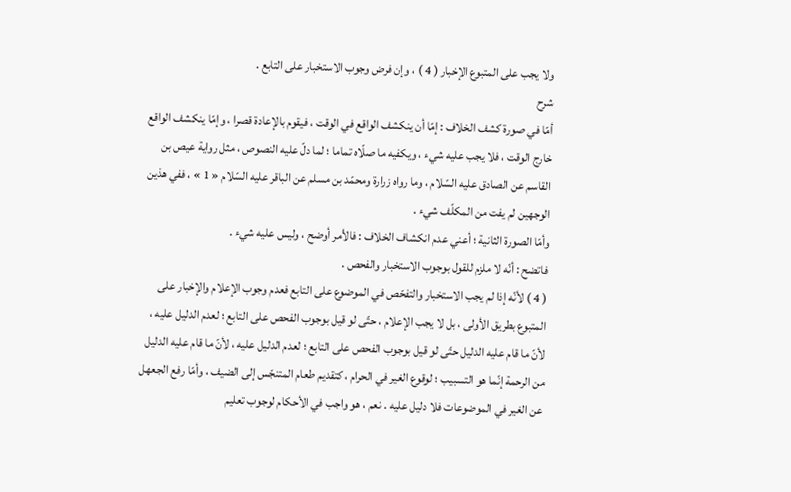ولا يجب على المتبوع الإخبار ( 4 ) ، وإن فرض وجوب الاستخبار على التابع .
شرح
أمّا في صورة كشف الخلاف : إمّا أن ينكشف الواقع في الوقت ، فيقوم بالإعادة قصرا ، وإمّا ينكشف الواقع خارج الوقت ، فلا يجب عليه شيء ، ويكفيه ما صلّاه تماما ؛ لما دلّ عليه النصوص ، مثل رواية عيص بن القاسم عن الصادق عليه السّلام ، وما رواه زرارة ومحمّد بن مسلم عن الباقر عليه السّلام « 1 » ، ففي هذين الوجهين لم يفت من المكلّف شيء .
وأمّا الصورة الثانية ؛ أعني عدم انكشاف الخلاف : فالأمر أوضح ، وليس عليه شيء .
فاتضح : أنّه لا ملزم للقول بوجوب الاستخبار والفحص .
( 4 ) لأنّه إذا لم يجب الاستخبار والتفحّص في الموضوع على التابع فعدم وجوب الإعلام والإخبار على المتبوع بطريق الأولى ، بل لا يجب الإعلام ، حتّى لو قيل بوجوب الفحص على التابع ؛ لعدم الدليل عليه ، لأنّ ما قام عليه الدليل حتّى لو قيل بوجوب الفحص على التابع ؛ لعدم الدليل عليه ، لأنّ ما قام عليه الدليل من الرحمة إنّما هو التسبيب ؛ لوقوع الغير في الحرام ، كتقديم طعام المتنجّس إلى الضيف ، وأمّا رفع الجعهل عن الغير في الموضوعات فلا دليل عليه . نعم ، هو واجب في الأحكام لوجوب تعليم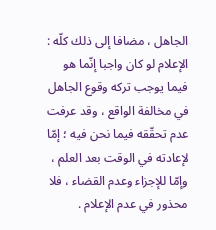الجاهل ، مضافا إلى ذلك كلّه : الإعلام لو كان واجبا إنّما هو فيما يوجب تركه وقوع الجاهل في مخالفة الواقع ، وقد عرفت عدم تحقّقه فيما نحن فيه ؛ إمّا لإعادته في الوقت بعد العلم ، وإمّا للإجزاء وعدم القضاء ، فلا محذور في عدم الإعلام .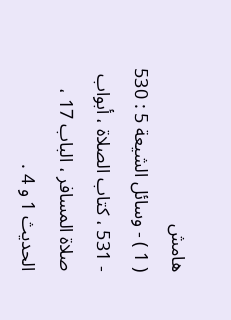هامش
( 1 ) - وسائل الشيعة 5 : 530 - 531 ، كتاب الصلاة ، أبواب صلاة المسافر ، الباب 17 ، الحديث 1 و 4 .